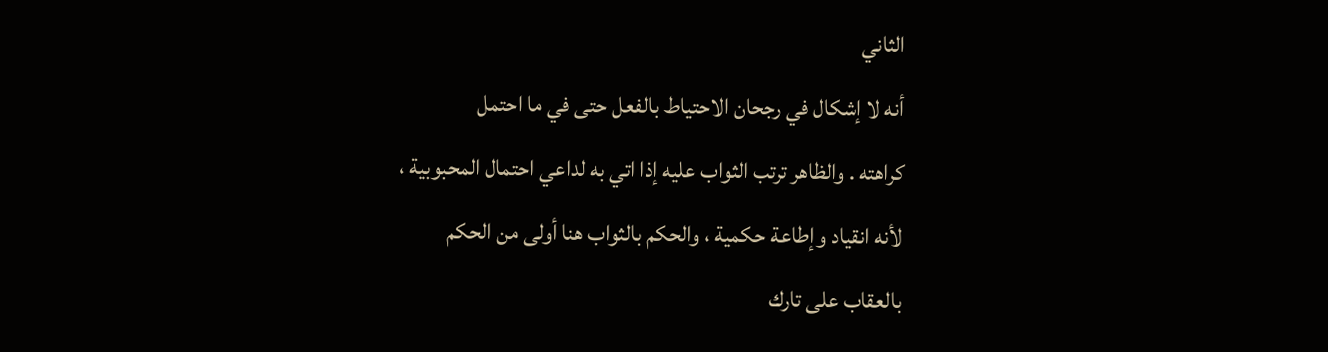الثاني
أنه لا إشكال في رجحان الاحتياط بالفعل حتى في ما احتمل
كراهته . والظاهر ترتب الثواب عليه إذا اتي به لداعي احتمال المحبوبية ،
لأنه انقياد وإطاعة حكمية ، والحكم بالثواب هنا أولى من الحكم
بالعقاب على تارك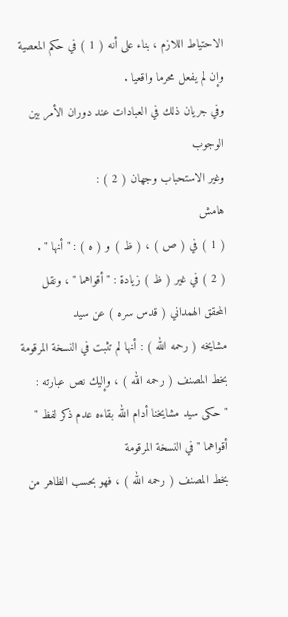الاحتياط اللازم ، بناء على أنه ( 1 ) في حكم المعصية
وإن لم يفعل محرما واقعيا .
وفي جريان ذلك في العبادات عند دوران الأمر بين الوجوب
وغير الاستحباب وجهان ( 2 ) :
هامش
( 1 ) في ( ص ) ، ( ظ ) و ( ه ) : " أنها " .
( 2 ) في غير ( ظ ) زيادة : " أقواهما " ، ونقل المحقق الهمداني ( قدس سره ) عن سيد
مشايخه ( رحمه الله ) : أنها لم تثبت في النسخة المرقومة بخط المصنف ( رحمه الله ) ، وإليك نص عبارته :
" حكى سيد مشايخنا أدام الله بقاءه عدم ذكر لفظ " أقواهما " في النسخة المرقومة
بخط المصنف ( رحمه الله ) ، فهو بحسب الظاهر من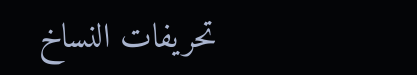تحريفات النساخ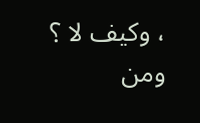، وكيف لا ؟ ومن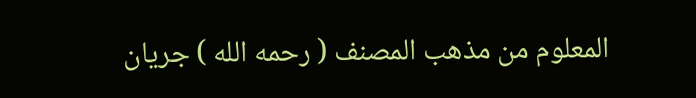المعلوم من مذهب المصنف ( رحمه الله ) جريان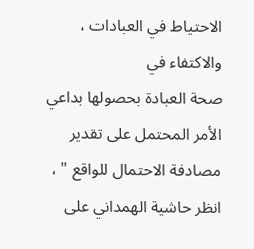الاحتياط في العبادات ، والاكتفاء في
صحة العبادة بحصولها بداعي الأمر المحتمل على تقدير مصادفة الاحتمال للواقع " ،
انظر حاشية الهمداني على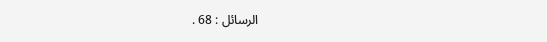الرسائل : 68 .